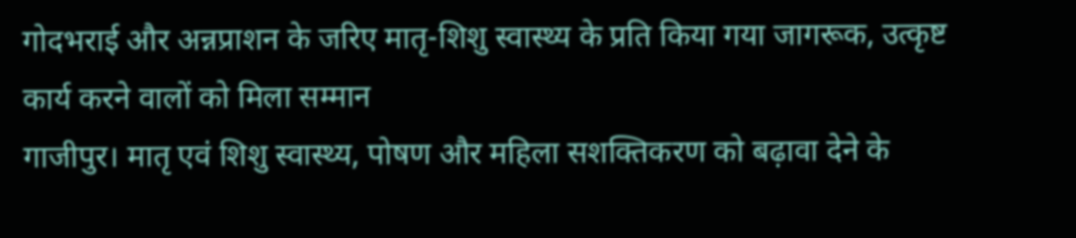गोदभराई और अन्नप्राशन के जरिए मातृ-शिशु स्वास्थ्य के प्रति किया गया जागरूक, उत्कृष्ट कार्य करने वालों को मिला सम्मान
गाजीपुर। मातृ एवं शिशु स्वास्थ्य, पोषण और महिला सशक्तिकरण को बढ़ावा देने के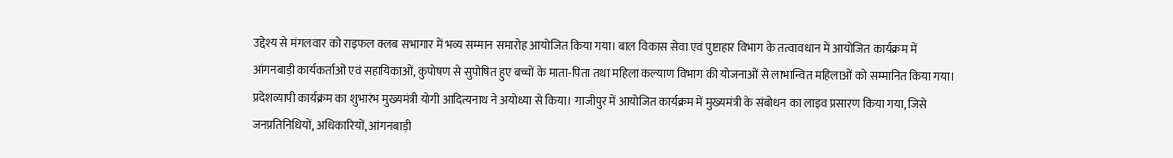उद्देश्य से मंगलवार को राइफल क्लब सभागार में भव्य सम्मान समारोह आयोजित किया गया। बाल विकास सेवा एवं पुष्टाहार विभाग के तत्वावधान में आयोजित कार्यक्रम में आंगनबाड़ी कार्यकर्ताओं एवं सहायिकाओं, कुपोषण से सुपोषित हुए बच्चों के माता-पिता तथा महिला कल्याण विभाग की योजनाओं से लाभान्वित महिलाओं को सम्मानित किया गया।
प्रदेशव्यापी कार्यक्रम का शुभारंभ मुख्यमंत्री योगी आदित्यनाथ ने अयोध्या से किया। गाजीपुर में आयोजित कार्यक्रम में मुख्यमंत्री के संबोधन का लाइव प्रसारण किया गया, जिसे जनप्रतिनिधियों, अधिकारियों, आंगनबाड़ी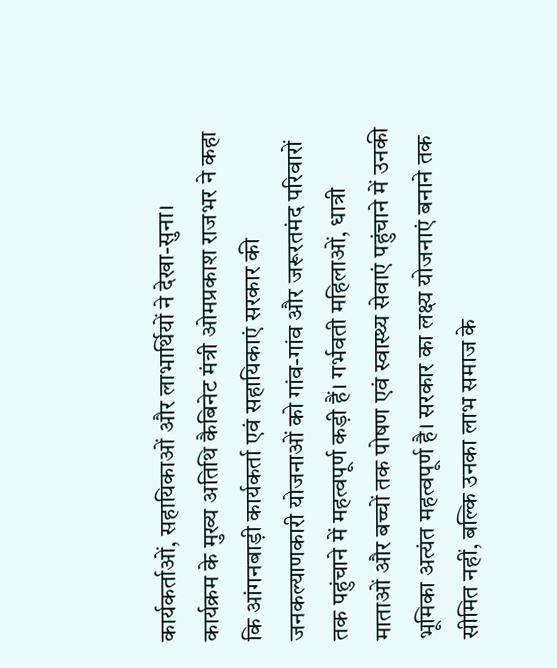कार्यकर्ताओं, सहायिकाओं और लाभार्थियों ने देखा-सुना।
कार्यक्रम के मुख्य अतिथि कैबिनेट मंत्री ओमप्रकाश राजभर ने कहा कि आंगनबाड़ी कार्यकर्ता एवं सहायिकाएं सरकार की जनकल्याणकारी योजनाओं को गांव-गांव और जरूरतमंद परिवारों तक पहुंचाने में महत्वपूर्ण कड़ी हैं। गर्भवती महिलाओं, धात्री माताओं और बच्चों तक पोषण एवं स्वास्थ्य सेवाएं पहुंचाने में उनकी भूमिका अत्यंत महत्वपूर्ण है। सरकार का लक्ष्य योजनाएं बनाने तक सीमित नहीं, बल्कि उनका लाभ समाज के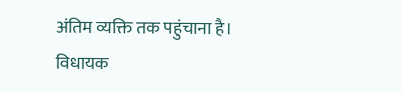अंतिम व्यक्ति तक पहुंचाना है।
विधायक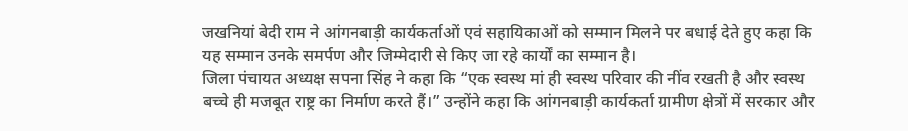जखनियां बेदी राम ने आंगनबाड़ी कार्यकर्ताओं एवं सहायिकाओं को सम्मान मिलने पर बधाई देते हुए कहा कि यह सम्मान उनके समर्पण और जिम्मेदारी से किए जा रहे कार्यों का सम्मान है।
जिला पंचायत अध्यक्ष सपना सिंह ने कहा कि “एक स्वस्थ मां ही स्वस्थ परिवार की नींव रखती है और स्वस्थ बच्चे ही मजबूत राष्ट्र का निर्माण करते हैं।” उन्होंने कहा कि आंगनबाड़ी कार्यकर्ता ग्रामीण क्षेत्रों में सरकार और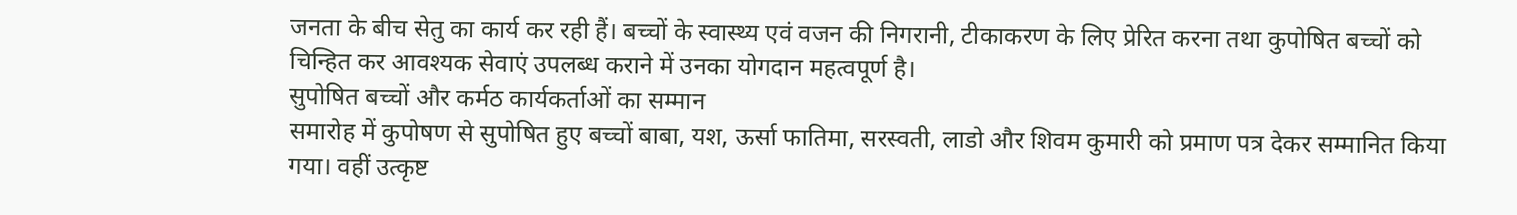जनता के बीच सेतु का कार्य कर रही हैं। बच्चों के स्वास्थ्य एवं वजन की निगरानी, टीकाकरण के लिए प्रेरित करना तथा कुपोषित बच्चों को चिन्हित कर आवश्यक सेवाएं उपलब्ध कराने में उनका योगदान महत्वपूर्ण है।
सुपोषित बच्चों और कर्मठ कार्यकर्ताओं का सम्मान
समारोह में कुपोषण से सुपोषित हुए बच्चों बाबा, यश, ऊर्सा फातिमा, सरस्वती, लाडो और शिवम कुमारी को प्रमाण पत्र देकर सम्मानित किया गया। वहीं उत्कृष्ट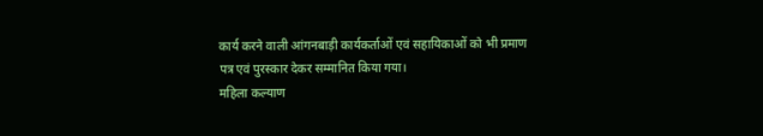कार्य करने वाली आंगनबाड़ी कार्यकर्ताओं एवं सहायिकाओं को भी प्रमाण पत्र एवं पुरस्कार देकर सम्मानित किया गया।
महिला कल्याण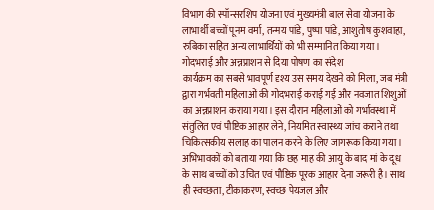विभाग की स्पॉन्सरशिप योजना एवं मुख्यमंत्री बाल सेवा योजना के लाभार्थी बच्चों पूनम वर्मा, तन्मय पांडे, पुष्पा पांडे, आशुतोष कुशवाहा, रुबिका सहित अन्य लाभार्थियों को भी सम्मानित किया गया।
गोदभराई और अन्नप्राशन से दिया पोषण का संदेश
कार्यक्रम का सबसे भावपूर्ण दृश्य उस समय देखने को मिला, जब मंत्री द्वारा गर्भवती महिलाओं की गोदभराई कराई गई और नवजात शिशुओं का अन्नप्राशन कराया गया। इस दौरान महिलाओं को गर्भावस्था में संतुलित एवं पौष्टिक आहार लेने, नियमित स्वास्थ्य जांच कराने तथा चिकित्सकीय सलाह का पालन करने के लिए जागरूक किया गया।
अभिभावकों को बताया गया कि छह माह की आयु के बाद मां के दूध के साथ बच्चों को उचित एवं पौष्टिक पूरक आहार देना जरूरी है। साथ ही स्वच्छता, टीकाकरण, स्वच्छ पेयजल और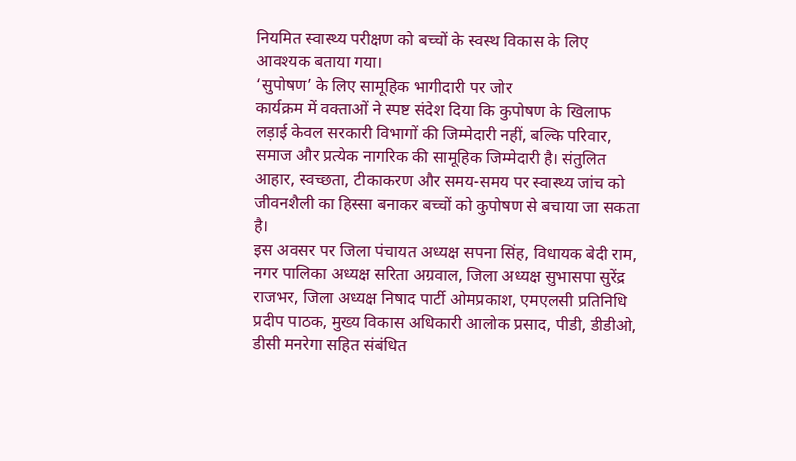नियमित स्वास्थ्य परीक्षण को बच्चों के स्वस्थ विकास के लिए आवश्यक बताया गया।
‘सुपोषण’ के लिए सामूहिक भागीदारी पर जोर
कार्यक्रम में वक्ताओं ने स्पष्ट संदेश दिया कि कुपोषण के खिलाफ लड़ाई केवल सरकारी विभागों की जिम्मेदारी नहीं, बल्कि परिवार, समाज और प्रत्येक नागरिक की सामूहिक जिम्मेदारी है। संतुलित आहार, स्वच्छता, टीकाकरण और समय-समय पर स्वास्थ्य जांच को जीवनशैली का हिस्सा बनाकर बच्चों को कुपोषण से बचाया जा सकता है।
इस अवसर पर जिला पंचायत अध्यक्ष सपना सिंह, विधायक बेदी राम, नगर पालिका अध्यक्ष सरिता अग्रवाल, जिला अध्यक्ष सुभासपा सुरेंद्र राजभर, जिला अध्यक्ष निषाद पार्टी ओमप्रकाश, एमएलसी प्रतिनिधि प्रदीप पाठक, मुख्य विकास अधिकारी आलोक प्रसाद, पीडी, डीडीओ, डीसी मनरेगा सहित संबंधित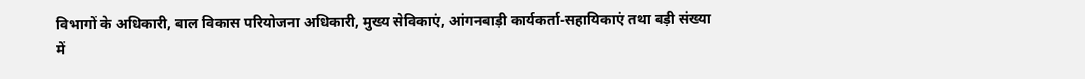विभागों के अधिकारी, बाल विकास परियोजना अधिकारी, मुख्य सेविकाएं, आंगनबाड़ी कार्यकर्ता-सहायिकाएं तथा बड़ी संख्या में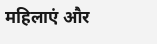महिलाएं और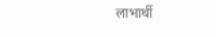लाभार्थी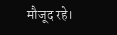मौजूद रहे।